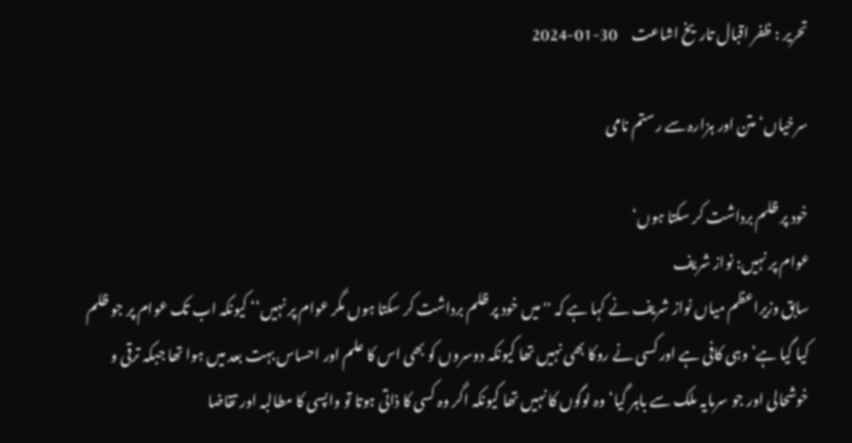تحریر : ظفر اقبال تاریخ اشاعت     30-01-2024

سرخیاں‘ متن اور ہزارہ سے رستم نامی

خود پر ظلم برداشت کر سکتا ہوں‘
عوام پر نہیں: نواز شریف
سابق وزیراعظم میاں نواز شریف نے کہا ہے کہ ''میں خود پر ظلم برداشت کر سکتا ہوں مگر عوام پر نہیں‘‘ کیونکہ اب تک عوام پر جو ظلم کیا گیا ہے‘ وہی کافی ہے اور کسی نے روکا بھی نہیں تھا کیونکہ دوسروں کو بھی اس کا علم اور احساس بہت بعد میں ہوا تھا جبکہ ترقی و خوشحالی اور جو سرمایہ ملک سے باہر گیا‘ وہ لوگوں کا نہیں تھا کیونکہ اگر وہ کسی کا ذاتی ہوتا تو واپسی کا مطالبہ اور تقاضا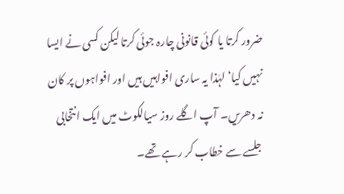ضرور کرتا یا کوئی قانونی چارہ جوئی کرتا لیکن کسی نے ایسا نہیں کیا‘ لہٰذا یہ ساری افواہیں ہیں اور افواہوں پر کان نہ دھریں۔ آپ اگلے روز سیالکوٹ میں ایک انتخابی جلسے سے خطاب کر رہے تھے۔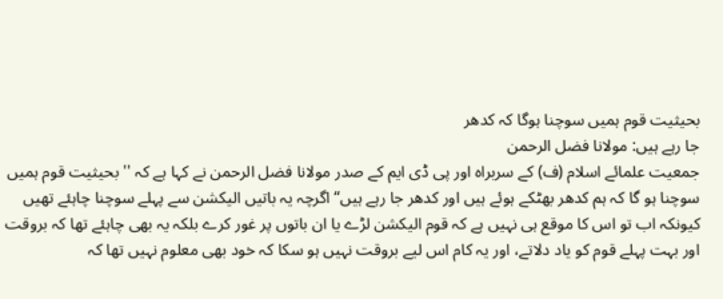بحیثیت قوم ہمیں سوچنا ہوگا کہ کدھر
جا رہے ہیں: مولانا فضل الرحمن
جمعیت علمائے اسلام (ف) کے سربراہ اور پی ڈی ایم کے صدر مولانا فضل الرحمن نے کہا ہے کہ ''بحیثیت قوم ہمیں سوچنا ہو گا کہ ہم کدھر بھٹکے ہوئے ہیں اور کدھر جا رہے ہیں‘‘ اگرچہ یہ باتیں الیکشن سے پہلے سوچنا چاہئے تھیں کیونکہ اب تو اس کا موقع ہی نہیں ہے کہ قوم الیکشن لڑے یا ان باتوں پر غور کرے بلکہ یہ بھی چاہئے تھا کہ بروقت اور بہت پہلے قوم کو یاد دلاتے، اور یہ کام اس لیے بروقت نہیں ہو سکا کہ خود بھی معلوم نہیں تھا کہ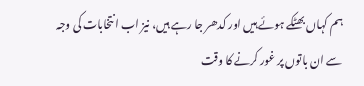ہم کہاں بھٹکے ہوئے ہیں اور کدھر جا رہے ہیں، نیز اب انتخابات کی وجہ سے ان باتوں پر غور کرنے کا وقت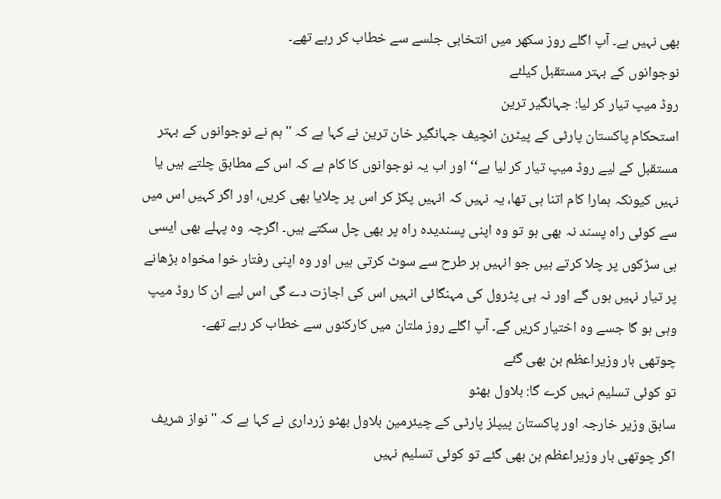بھی نہیں ہے۔ آپ اگلے روز سکھر میں انتخابی جلسے سے خطاب کر رہے تھے۔
نوجوانوں کے بہتر مستقبل کیلئے
روڈ میپ تیار کر لیا: جہانگیر ترین
استحکام پاکستان پارٹی کے پیٹرن انچیف جہانگیر خان ترین نے کہا ہے کہ ''ہم نے نوجوانوں کے بہتر مستقبل کے لیے روڈ میپ تیار کر لیا ہے‘‘ اور اب یہ نوجوانوں کا کام ہے کہ اس کے مطابق چلتے ہیں یا نہیں کیونکہ ہمارا کام اتنا ہی تھا، یہ نہیں کہ انہیں پکڑ کر اس پر چلایا بھی کریں، اور اگر کہیں اس میں سے کوئی راہ پسند نہ بھی ہو تو وہ اپنی پسندیدہ راہ پر بھی چل سکتے ہیں۔ اگرچہ وہ پہلے بھی ایسی ہی سڑکوں پر چلا کرتے ہیں جو انہیں ہر طرح سے سوٹ کرتی ہیں اور وہ اپنی رفتار خوا مخواہ بڑھانے پر تیار نہیں ہوں گے اور نہ ہی پٹرول کی مہنگائی انہیں اس کی اجازت دے گی اس لیے ان کا روڈ میپ وہی ہو گا جسے وہ اختیار کریں گے۔ آپ اگلے روز ملتان میں کارکنوں سے خطاب کر رہے تھے۔
چوتھی بار وزیراعظم بن بھی گئے
تو کوئی تسلیم نہیں کرے گا: بلاول بھٹو
سابق وزیر خارجہ اور پاکستان پیپلز پارٹی کے چیئرمین بلاول بھٹو زرداری نے کہا ہے کہ ''نواز شریف اگر چوتھی بار وزیراعظم بن بھی گئے تو کوئی تسلیم نہیں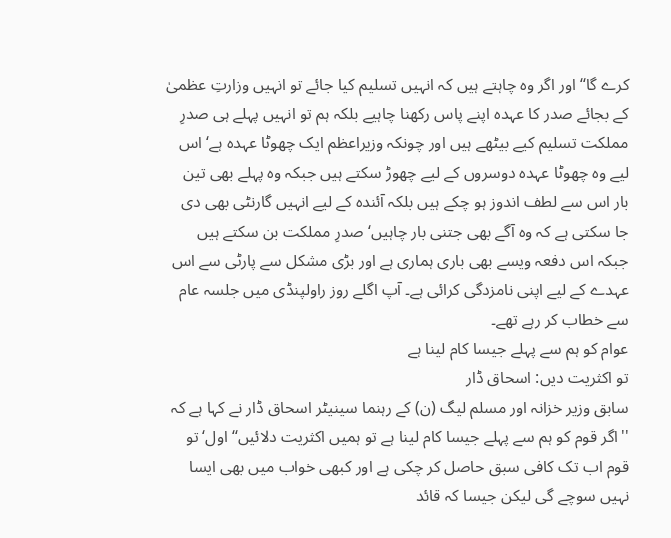کرے گا‘‘ اور اگر وہ چاہتے ہیں کہ انہیں تسلیم کیا جائے تو انہیں وزارتِ عظمیٰ کے بجائے صدر کا عہدہ اپنے پاس رکھنا چاہیے بلکہ ہم تو انہیں پہلے ہی صدرِ مملکت تسلیم کیے بیٹھے ہیں اور چونکہ وزیراعظم ایک چھوٹا عہدہ ہے‘ اس لیے وہ چھوٹا عہدہ دوسروں کے لیے چھوڑ سکتے ہیں جبکہ وہ پہلے بھی تین بار اس سے لطف اندوز ہو چکے ہیں بلکہ آئندہ کے لیے انہیں گارنٹی بھی دی جا سکتی ہے کہ وہ آگے بھی جتنی بار چاہیں‘ صدرِ مملکت بن سکتے ہیں جبکہ اس دفعہ ویسے بھی باری ہماری ہے اور بڑی مشکل سے پارٹی سے اس عہدے کے لیے اپنی نامزدگی کرائی ہے۔ آپ اگلے روز راولپنڈی میں جلسہ عام سے خطاب کر رہے تھے۔
عوام کو ہم سے پہلے جیسا کام لینا ہے
تو اکثریت دیں: اسحاق ڈار
سابق وزیر خزانہ اور مسلم لیگ (ن) کے رہنما سینیٹر اسحاق ڈار نے کہا ہے کہ ''اگر قوم کو ہم سے پہلے جیسا کام لینا ہے تو ہمیں اکثریت دلائیں‘‘ اول‘ تو قوم اب تک کافی سبق حاصل کر چکی ہے اور کبھی خواب میں بھی ایسا نہیں سوچے گی لیکن جیسا کہ قائد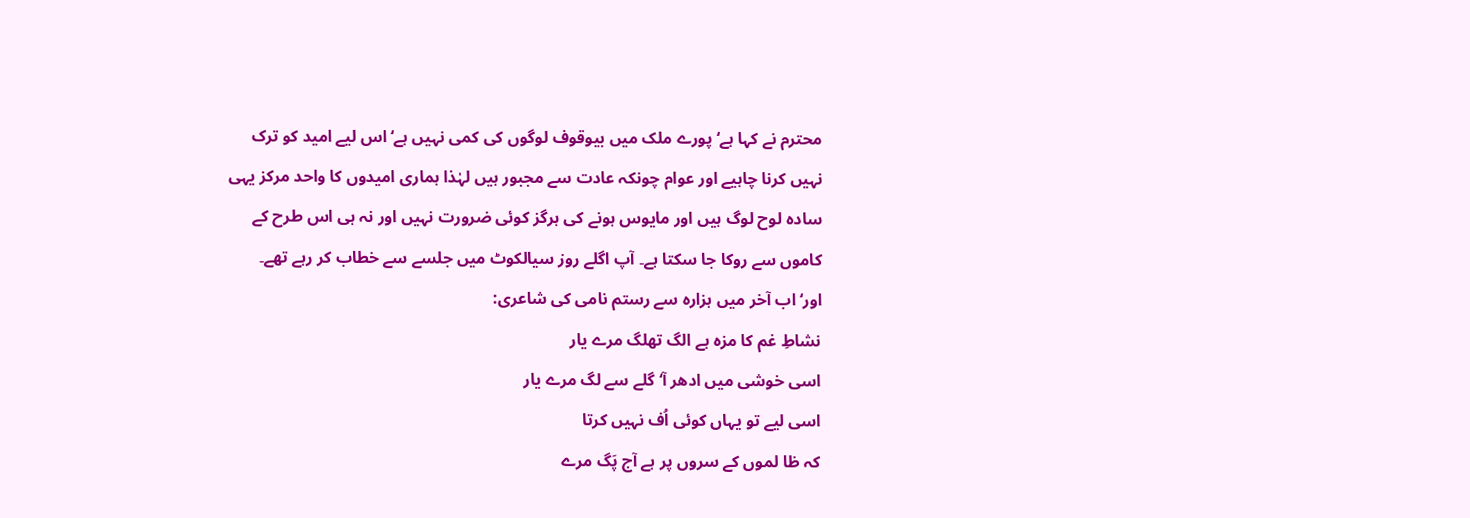محترم نے کہا ہے‘ پورے ملک میں بیوقوف لوگوں کی کمی نہیں ہے‘ اس لیے امید کو ترک نہیں کرنا چاہیے اور عوام چونکہ عادت سے مجبور ہیں لہٰذا ہماری امیدوں کا واحد مرکز یہی سادہ لوح لوگ ہیں اور مایوس ہونے کی ہرگز کوئی ضرورت نہیں اور نہ ہی اس طرح کے کاموں سے روکا جا سکتا ہے۔ آپ اگلے روز سیالکوٹ میں جلسے سے خطاب کر رہے تھے۔
اور‘ اب آخر میں ہزارہ سے رستم نامی کی شاعری:
نشاطِ غم کا مزہ ہے الگ تھلگ مرے یار
اسی خوشی میں ادھر آ‘ گلے سے لگ مرے یار
اسی لیے تو یہاں کوئی اُف نہیں کرتا
کہ ظا لموں کے سروں پر ہے آج پَگ مرے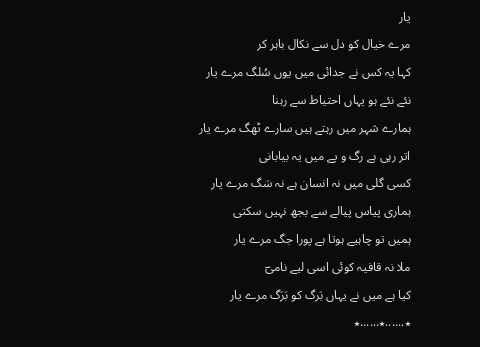یار
مرے خیال کو دل سے نکال باہر کر
کہا یہ کس نے جدائی میں یوں سُلگ مرے یار
نئے نئے ہو یہاں احتیاط سے رہنا
ہمارے شہر میں رہتے ہیں سارے ٹھگ مرے یار
اتر رہی ہے رگ و پے میں یہ بیابانی
کسی گلی میں نہ انسان ہے نہ سَگ مرے یار
ہماری پیاس پیالے سے بجھ نہیں سکتی
ہمیں تو چاہیے ہوتا ہے پورا جگ مرے یار
ملا نہ قافیہ کوئی اسی لیے نامیؔ
کیا ہے میں نے یہاں بَرگ کو بَرَگ مرے یار
٭......٭......٭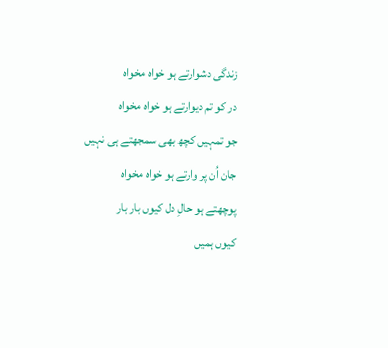زندگی دشوارتے ہو خواہ مخواہ
در کو تم دیوارتے ہو خواہ مخواہ
جو تمہیں کچھ بھی سمجھتے ہی نہیں
جان اُن پر وارتے ہو خواہ مخواہ
پوچھتے ہو حالِ دل کیوں بار بار
کیوں ہمیں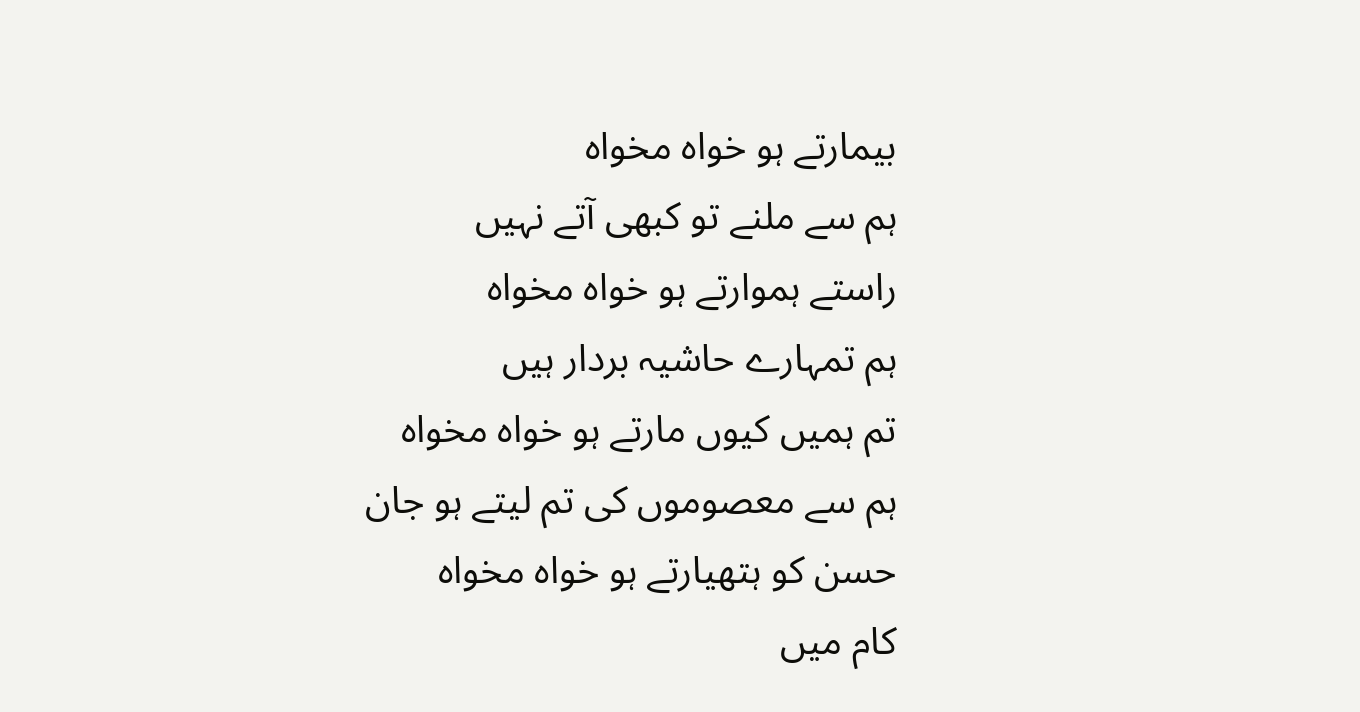بیمارتے ہو خواہ مخواہ
ہم سے ملنے تو کبھی آتے نہیں
راستے ہموارتے ہو خواہ مخواہ
ہم تمہارے حاشیہ بردار ہیں
تم ہمیں کیوں مارتے ہو خواہ مخواہ
ہم سے معصوموں کی تم لیتے ہو جان
حسن کو ہتھیارتے ہو خواہ مخواہ
کام میں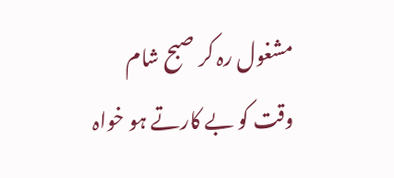مشغول رہ کر صبح شام
وقت کو بے کارتے ہو خواہ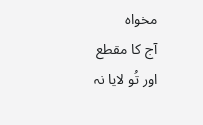مخواہ
آج کا مقطع
اور تُو لایا نہ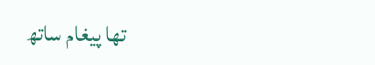تھا پیغام ساتھ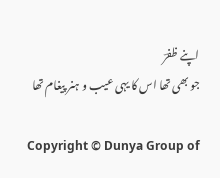اپنے ظفرؔ
جو بھی تھا اس کا یہی عیب و ہنر پیغام تھا

Copyright © Dunya Group of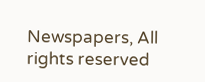Newspapers, All rights reserved